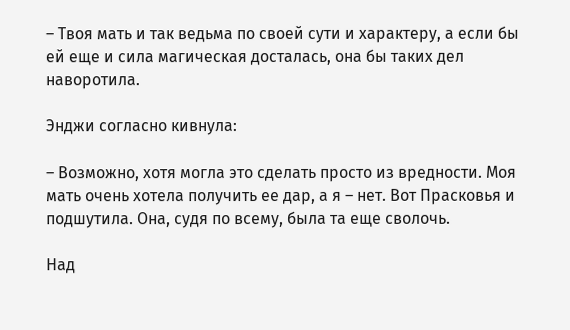– Твоя мать и так ведьма по своей сути и характеру, а если бы ей еще и сила магическая досталась, она бы таких дел наворотила.

Энджи согласно кивнула:

– Возможно, хотя могла это сделать просто из вредности. Моя мать очень хотела получить ее дар, а я – нет. Вот Прасковья и подшутила. Она, судя по всему, была та еще сволочь.

Над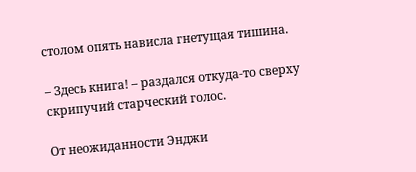столом опять нависла гнетущая тишина.

– Здесь книга! – раздался откуда-то сверху скрипучий старческий голос.

От неожиданности Энджи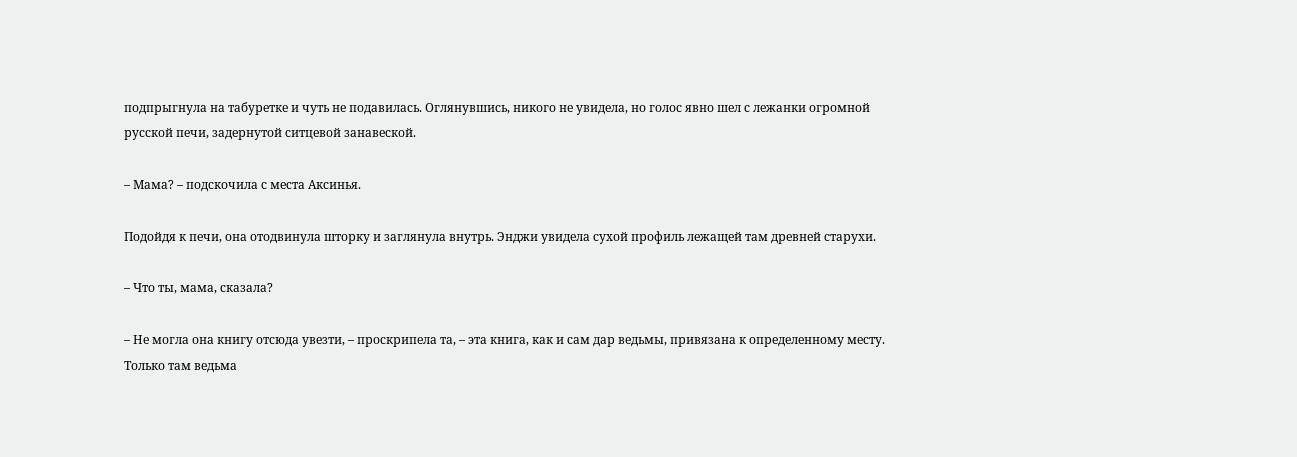подпрыгнула на табуретке и чуть не подавилась. Оглянувшись, никого не увидела, но голос явно шел с лежанки огромной русской печи, задернутой ситцевой занавеской.

– Мама? – подскочила с места Аксинья.

Подойдя к печи, она отодвинула шторку и заглянула внутрь. Энджи увидела сухой профиль лежащей там древней старухи.

– Что ты, мама, сказала?

– Не могла она книгу отсюда увезти, – проскрипела та, – эта книга, как и сам дар ведьмы, привязана к определенному месту. Только там ведьма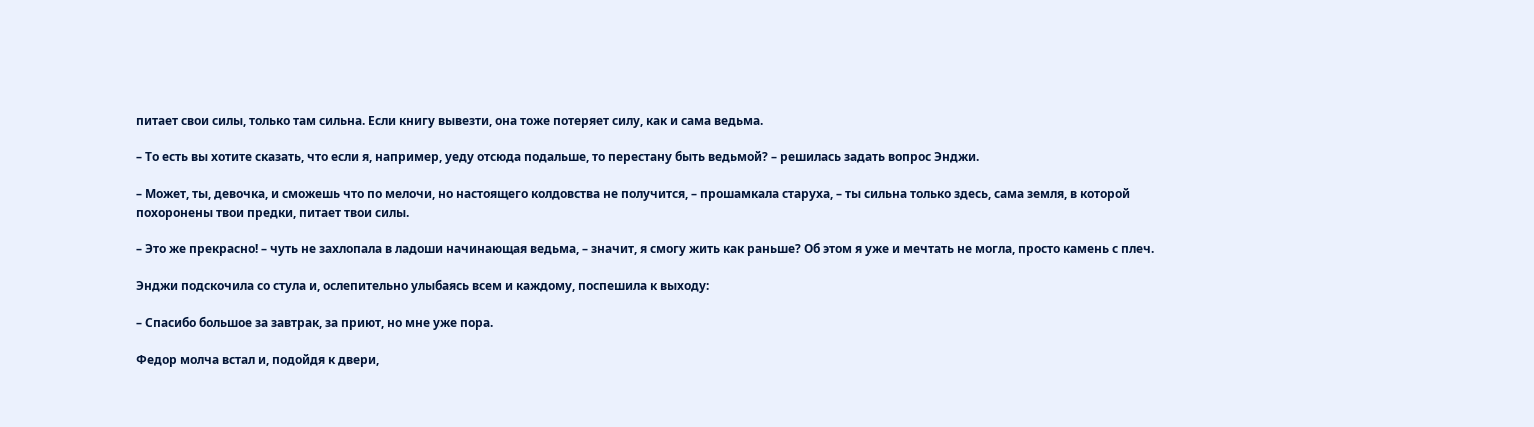питает свои силы, только там сильна. Если книгу вывезти, она тоже потеряет силу, как и сама ведьма.

– То есть вы хотите сказать, что если я, например, уеду отсюда подальше, то перестану быть ведьмой? – решилась задать вопрос Энджи.

– Может, ты, девочка, и сможешь что по мелочи, но настоящего колдовства не получится, – прошамкала старуха, – ты сильна только здесь, сама земля, в которой похоронены твои предки, питает твои силы.

– Это же прекрасно! – чуть не захлопала в ладоши начинающая ведьма, – значит, я смогу жить как раньше? Об этом я уже и мечтать не могла, просто камень с плеч.

Энджи подскочила со стула и, ослепительно улыбаясь всем и каждому, поспешила к выходу:

– Спасибо большое за завтрак, за приют, но мне уже пора.

Федор молча встал и, подойдя к двери,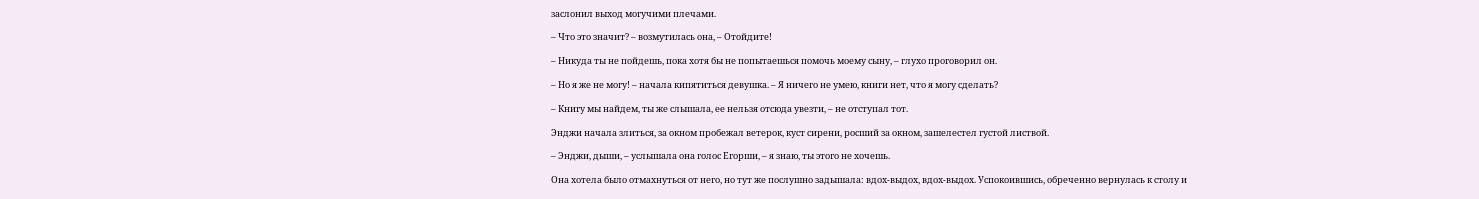заслонил выход могучими плечами.

– Что это значит? – возмутилась она, – Отойдите!

– Никуда ты не пойдешь, пока хотя бы не попытаешься помочь моему сыну, – глухо проговорил он.

– Но я же не могу! – начала кипятиться девушка. – Я ничего не умею, книги нет, что я могу сделать?

– Книгу мы найдем, ты же слышала, ее нельзя отсюда увезти, – не отступал тот.

Энджи начала злиться, за окном пробежал ветерок, куст сирени, росший за окном, зашелестел густой листвой.

– Энджи, дыши, – услышала она голос Егорши, – я знаю, ты этого не хочешь.

Она хотела было отмахнуться от него, но тут же послушно задышала: вдох-выдох, вдох-выдох. Успокоившись, обреченно вернулась к столу и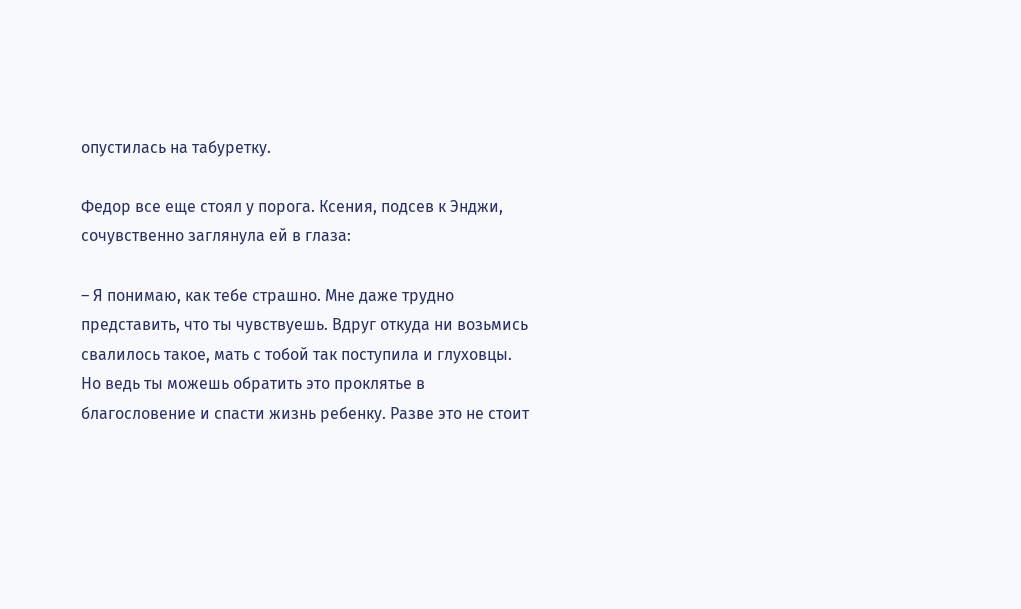опустилась на табуретку.

Федор все еще стоял у порога. Ксения, подсев к Энджи, сочувственно заглянула ей в глаза:

– Я понимаю, как тебе страшно. Мне даже трудно представить, что ты чувствуешь. Вдруг откуда ни возьмись свалилось такое, мать с тобой так поступила и глуховцы. Но ведь ты можешь обратить это проклятье в благословение и спасти жизнь ребенку. Разве это не стоит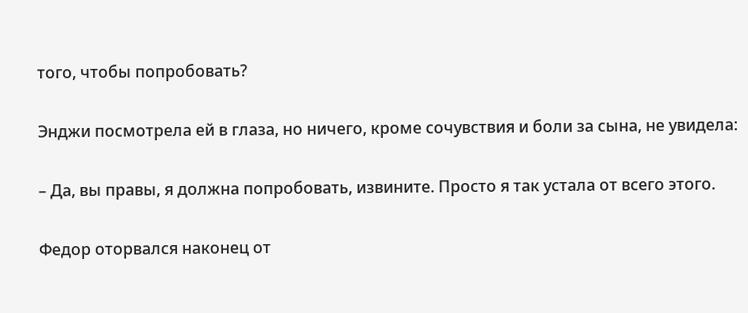того, чтобы попробовать?

Энджи посмотрела ей в глаза, но ничего, кроме сочувствия и боли за сына, не увидела:

– Да, вы правы, я должна попробовать, извините. Просто я так устала от всего этого.

Федор оторвался наконец от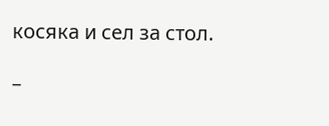косяка и сел за стол.

–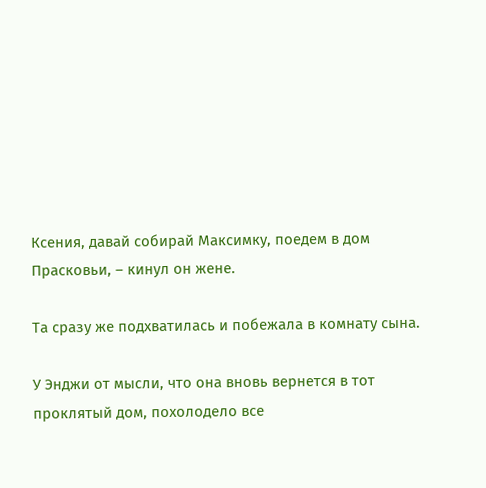Ксения, давай собирай Максимку, поедем в дом Прасковьи, – кинул он жене.

Та сразу же подхватилась и побежала в комнату сына.

У Энджи от мысли, что она вновь вернется в тот проклятый дом, похолодело все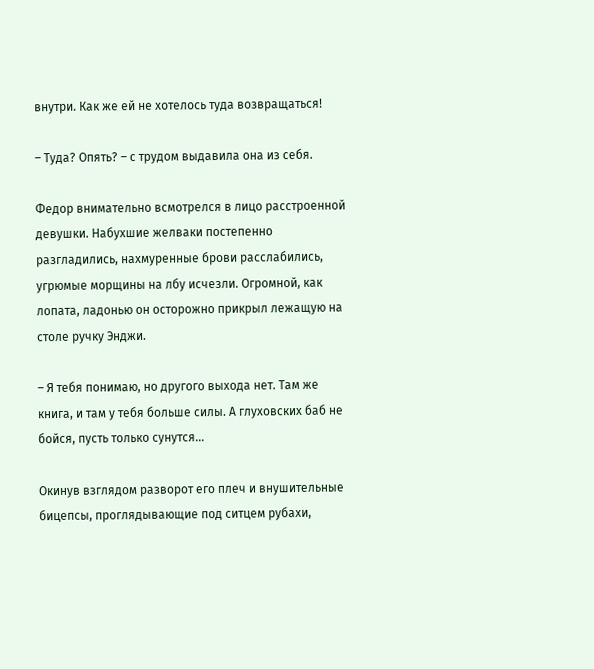внутри. Как же ей не хотелось туда возвращаться!

– Туда? Опять? – с трудом выдавила она из себя.

Федор внимательно всмотрелся в лицо расстроенной девушки. Набухшие желваки постепенно разгладились, нахмуренные брови расслабились, угрюмые морщины на лбу исчезли. Огромной, как лопата, ладонью он осторожно прикрыл лежащую на столе ручку Энджи.

– Я тебя понимаю, но другого выхода нет. Там же книга, и там у тебя больше силы. А глуховских баб не бойся, пусть только сунутся…

Окинув взглядом разворот его плеч и внушительные бицепсы, проглядывающие под ситцем рубахи,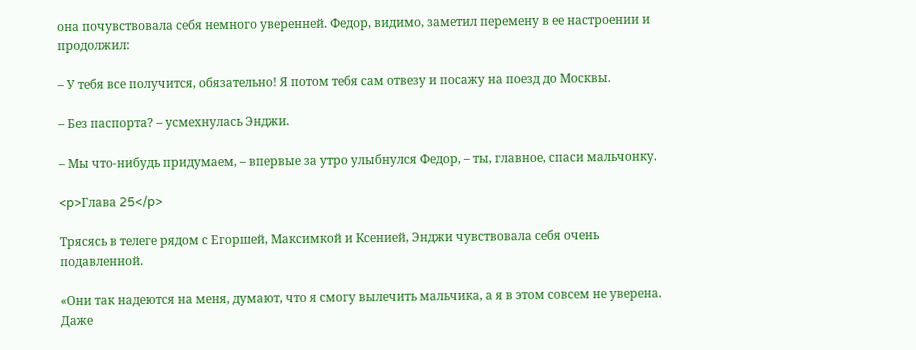она почувствовала себя немного уверенней. Федор, видимо, заметил перемену в ее настроении и продолжил:

– У тебя все получится, обязательно! Я потом тебя сам отвезу и посажу на поезд до Москвы.

– Без паспорта? – усмехнулась Энджи.

– Мы что-нибудь придумаем, – впервые за утро улыбнулся Федор, – ты, главное, спаси мальчонку.

<p>Глава 25</p>

Трясясь в телеге рядом с Егоршей, Максимкой и Ксенией, Энджи чувствовала себя очень подавленной.

«Они так надеются на меня, думают, что я смогу вылечить мальчика, а я в этом совсем не уверена. Даже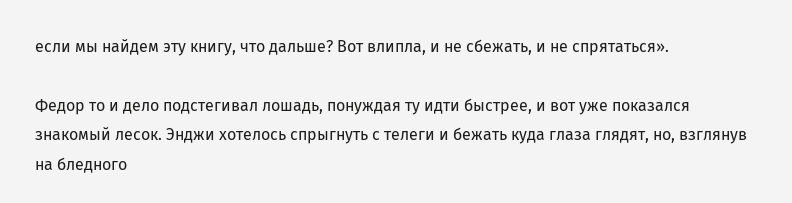если мы найдем эту книгу, что дальше? Вот влипла, и не сбежать, и не спрятаться».

Федор то и дело подстегивал лошадь, понуждая ту идти быстрее, и вот уже показался знакомый лесок. Энджи хотелось спрыгнуть с телеги и бежать куда глаза глядят, но, взглянув на бледного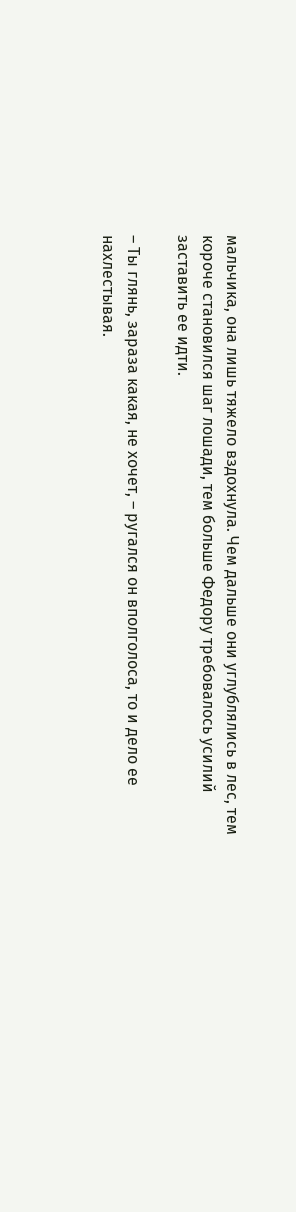мальчика, она лишь тяжело вздохнула. Чем дальше они углублялись в лес, тем короче становился шаг лошади, тем больше Федору требовалось усилий заставить ее идти.

– Ты глянь, зараза какая, не хочет, – ругался он вполголоса, то и дело ее нахлестывая.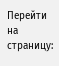Перейти на страницу: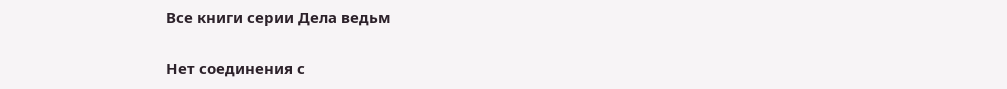Все книги серии Дела ведьм

Нет соединения с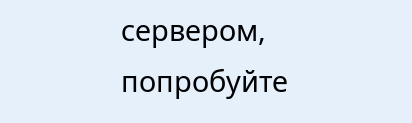сервером, попробуйте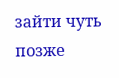зайти чуть позже